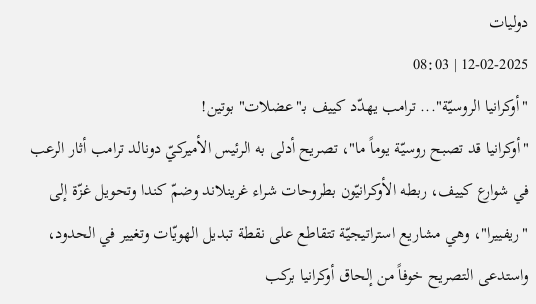دوليات
12-02-2025 | 08:03
"أوكرانيا الروسيّة"... ترامب يهدّد كييف بـ"عضلات" بوتين!
"أوكرانيا قد تصبح روسيّة يوماً ما"، تصريح أدلى به الرئيس الأميركيّ دونالد ترامب أثار الرعب في شوارع كييف، ربطه الأوكرانيّون بطروحات شراء غرينلاند وضمّ كندا وتحويل غزّة إلى "ريفييرا"، وهي مشاريع استراتيجيّة تتقاطع على نقطة تبديل الهويّات وتغيير في الحدود، واستدعى التصريح خوفاً من إلحاق أوكرانيا بركب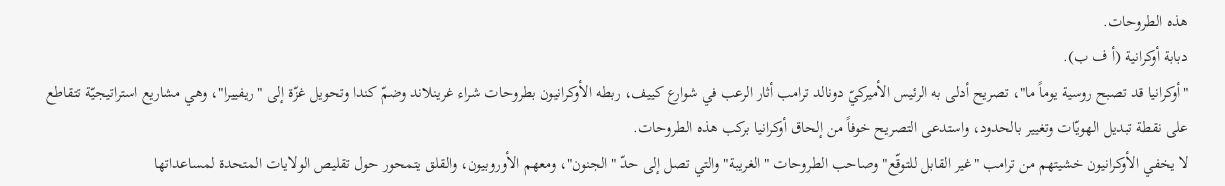هذه الطروحات.
دبابة أوكرانية (أ ف ب).
"أوكرانيا قد تصبح روسية يوماً ما"، تصريح أدلى به الرئيس الأميركيّ دونالد ترامب أثار الرعب في شوارع كييف، ربطه الأوكرانيون بطروحات شراء غرينلاند وضمّ كندا وتحويل غزّة إلى "ريفييرا"، وهي مشاريع استراتيجيّة تتقاطع على نقطة تبديل الهويّات وتغيير بالحدود، واستدعى التصريح خوفاً من إلحاق أوكرانيا بركب هذه الطروحات.
لا يخفي الأوكرانيون خشيتهم من ترامب "غير القابل للتوقّع" وصاحب الطروحات "الغريبة" والتي تصل إلى حدّ "الجنون"، ومعهم الأوروبيون، والقلق يتمحور حول تقليص الولايات المتحدة لمساعداتها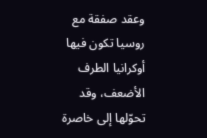وعقد صفقة مع روسيا تكون فيها أوكرانيا الطرف الأضعف، وقد تحوّلها إلى خاصرة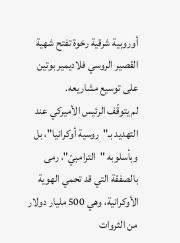أوروبية شرقية رخوة تفتح شهية القصير الروسي فلاديمير بوتين على توسيع مشاريعه.
لم يتوقّف الرئيس الأميركي عند التهديد بـ"روسية أوكرانيا"، بل وبأسلوبه "الترامبيّ"، رمى بالصفقة التي قد تحمي الهوية الأوكرانية، وهي 500 مليار دولار من الثروات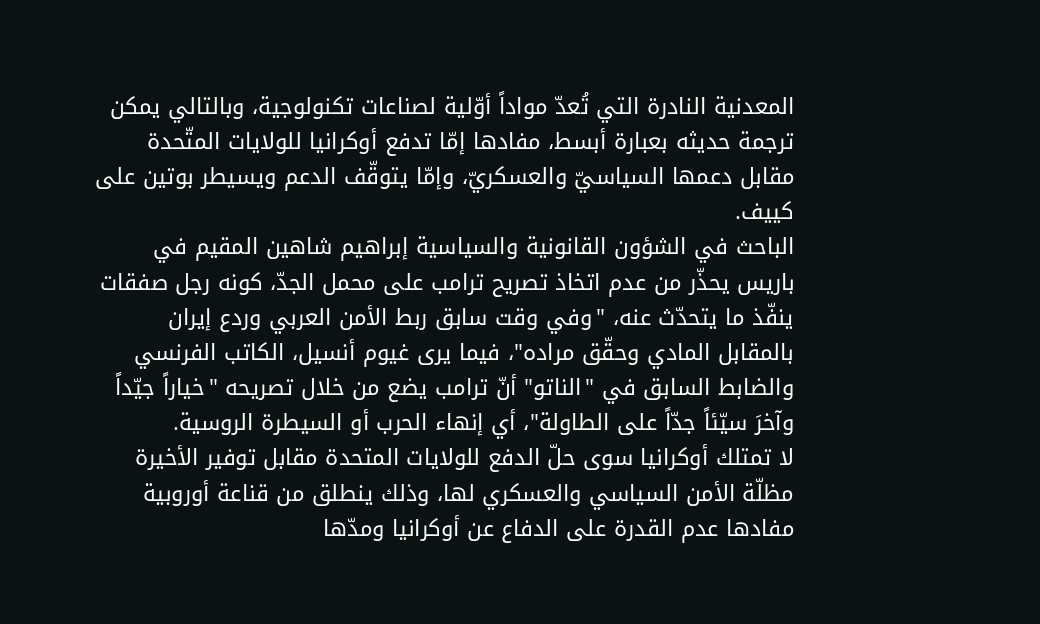المعدنية النادرة التي تُعدّ مواداً أوّلية لصناعات تكنولوجية، وبالتالي يمكن ترجمة حديثه بعبارة أبسط، مفادها إمّا تدفع أوكرانيا للولايات المتّحدة مقابل دعمها السياسيّ والعسكريّ، وإمّا يتوقّف الدعم ويسيطر بوتين على كييف.
الباحث في الشؤون القانونية والسياسية إبراهيم شاهين المقيم في باريس يحذّر من عدم اتخاذ تصريح ترامب على محمل الجدّ، كونه رجل صفقات ينفّذ ما يتحدّث عنه، "وفي وقت سابق ربط الأمن العربي وردع إيران بالمقابل المادي وحقّق مراده"، فيما يرى غيوم أنسيل، الكاتب الفرنسي والضابط السابق في "الناتو" أنّ ترامب يضع من خلال تصريحه "خياراً جيّداً وآخرَ سيّئاً جدّاً على الطاولة"، أي إنهاء الحرب أو السيطرة الروسية.
لا تمتلك أوكرانيا سوى حلّ الدفع للولايات المتحدة مقابل توفير الأخيرة مظلّة الأمن السياسي والعسكري لها، وذلك ينطلق من قناعة أوروبية مفادها عدم القدرة على الدفاع عن أوكرانيا ومدّها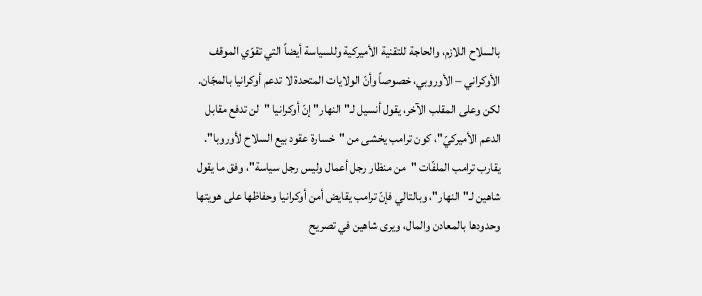بالسلاح اللازم، والحاجة للتقنية الأميركية وللسياسة أيضاً التي تقوّي الموقف الأوكراني – الأوروبي، خصوصاً وأنّ الولايات المتحدة لا تدعم أوكرانيا بالمجّان. لكن وعلى المقلب الآخر، يقول أنسيل لـ"النهار" إنّ أوكرانيا "لن تدفع مقابل الدعم الأميركيّ"، كون ترامب يخشى من "خسارة عقود بيع السلاح لأوروبا".
يقارب ترامب الملفّات "من منظار رجل أعمال وليس رجل سياسة"، وفق ما يقول شاهين لـ"النهار"، وبالتالي فإنّ ترامب يقايض أمن أوكرانيا وحفاظها على هويتها وحدودها بالمعادن والمال، ويرى شاهين في تصريح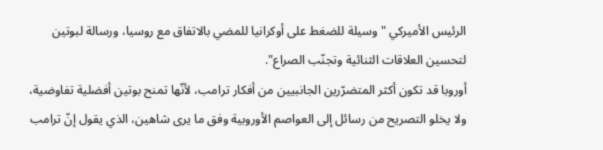الرئيس الأميركي "وسيلة للضغط على أوكرانيا للمضي بالاتفاق مع روسيا، ورسالة لبوتين لتحسين العلاقات الثنائية وتجنّب الصراع".
أوروبا قد تكون أكثر المتضرّرين الجانبيين من أفكار ترامب، لأنّها تمنح بوتين أفضلية تفاوضية، ولا يخلو التصريح من رسائل إلى العواصم الأوروبية وفق ما يرى شاهين، الذي يقول إنّ ترامب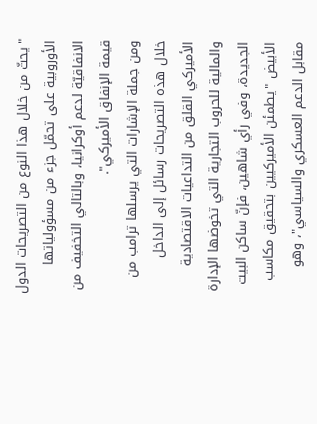"يحثّ من خلال هذا النوع من التصريحات الدول الأوروبية على تحمّل جزء من مسؤولياتها الانفاقيّة لدعم أوكرانيا، وبالتالي التخفيف من قيمة الإنفاق الأميركي".
ومن جملة الإشارات التي يرسلها ترامب من خلال هذه التصريحات رسائل إلى الداخل الأميركي القلق من التداعيات الاقتصادية والمالية للحروب التجارية التي تخوضها الإدارة الجديدة، وفي رأي شاهين، فإنّ ساكن البيت الأبيض "يطمئن الأميركيين بتحقيق مكاسب مقابل الدعم العسكري والسياسي"، وهو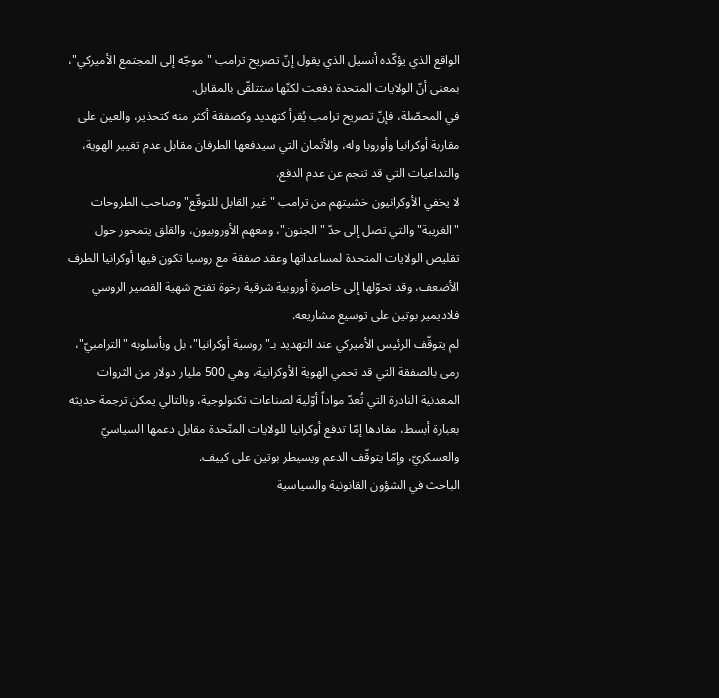الواقع الذي يؤكّده أنسيل الذي يقول إنّ تصريح ترامب "موجّه إلى المجتمع الأميركي"، بمعنى أنّ الولايات المتحدة دفعت لكنّها ستتلقّى بالمقابل.
في المحصّلة، فإنّ تصريح ترامب يُقرأ كتهديد وكصفقة أكثر منه كتحذير، والعين على مقاربة أوكرانيا وأوروبا وله، والأثمان التي سيدفعها الطرفان مقابل عدم تغيير الهوية، والتداعيات التي قد تنجم عن عدم الدفع.
لا يخفي الأوكرانيون خشيتهم من ترامب "غير القابل للتوقّع" وصاحب الطروحات "الغريبة" والتي تصل إلى حدّ "الجنون"، ومعهم الأوروبيون، والقلق يتمحور حول تقليص الولايات المتحدة لمساعداتها وعقد صفقة مع روسيا تكون فيها أوكرانيا الطرف الأضعف، وقد تحوّلها إلى خاصرة أوروبية شرقية رخوة تفتح شهية القصير الروسي فلاديمير بوتين على توسيع مشاريعه.
لم يتوقّف الرئيس الأميركي عند التهديد بـ"روسية أوكرانيا"، بل وبأسلوبه "الترامبيّ"، رمى بالصفقة التي قد تحمي الهوية الأوكرانية، وهي 500 مليار دولار من الثروات المعدنية النادرة التي تُعدّ مواداً أوّلية لصناعات تكنولوجية، وبالتالي يمكن ترجمة حديثه بعبارة أبسط، مفادها إمّا تدفع أوكرانيا للولايات المتّحدة مقابل دعمها السياسيّ والعسكريّ، وإمّا يتوقّف الدعم ويسيطر بوتين على كييف.
الباحث في الشؤون القانونية والسياسية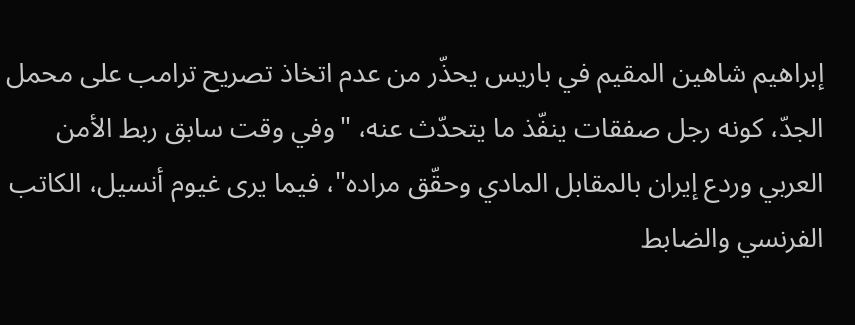إبراهيم شاهين المقيم في باريس يحذّر من عدم اتخاذ تصريح ترامب على محمل الجدّ، كونه رجل صفقات ينفّذ ما يتحدّث عنه، "وفي وقت سابق ربط الأمن العربي وردع إيران بالمقابل المادي وحقّق مراده"، فيما يرى غيوم أنسيل، الكاتب الفرنسي والضابط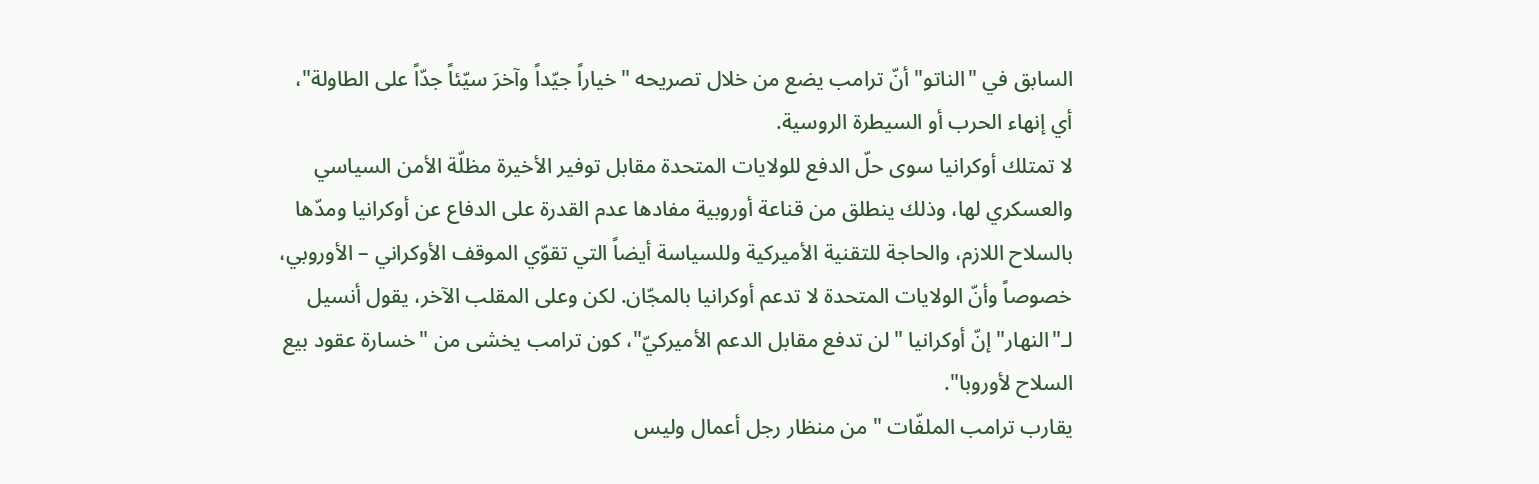السابق في "الناتو" أنّ ترامب يضع من خلال تصريحه "خياراً جيّداً وآخرَ سيّئاً جدّاً على الطاولة"، أي إنهاء الحرب أو السيطرة الروسية.
لا تمتلك أوكرانيا سوى حلّ الدفع للولايات المتحدة مقابل توفير الأخيرة مظلّة الأمن السياسي والعسكري لها، وذلك ينطلق من قناعة أوروبية مفادها عدم القدرة على الدفاع عن أوكرانيا ومدّها بالسلاح اللازم، والحاجة للتقنية الأميركية وللسياسة أيضاً التي تقوّي الموقف الأوكراني – الأوروبي، خصوصاً وأنّ الولايات المتحدة لا تدعم أوكرانيا بالمجّان. لكن وعلى المقلب الآخر، يقول أنسيل لـ"النهار" إنّ أوكرانيا "لن تدفع مقابل الدعم الأميركيّ"، كون ترامب يخشى من "خسارة عقود بيع السلاح لأوروبا".
يقارب ترامب الملفّات "من منظار رجل أعمال وليس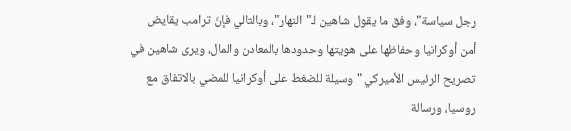رجل سياسة"، وفق ما يقول شاهين لـ"النهار"، وبالتالي فإنّ ترامب يقايض أمن أوكرانيا وحفاظها على هويتها وحدودها بالمعادن والمال، ويرى شاهين في تصريح الرئيس الأميركي "وسيلة للضغط على أوكرانيا للمضي بالاتفاق مع روسيا، ورسالة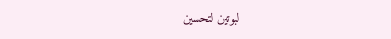لبوتين لتحسين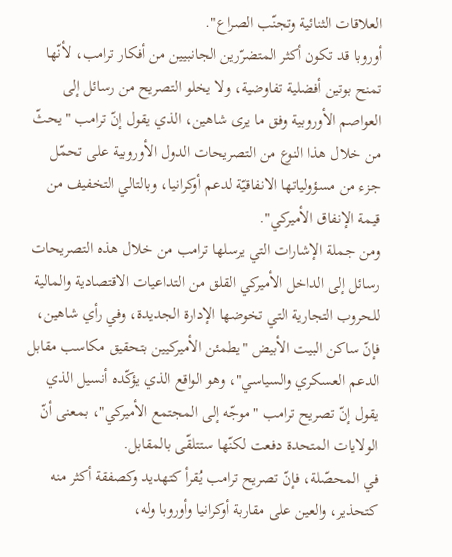العلاقات الثنائية وتجنّب الصراع".
أوروبا قد تكون أكثر المتضرّرين الجانبيين من أفكار ترامب، لأنّها تمنح بوتين أفضلية تفاوضية، ولا يخلو التصريح من رسائل إلى العواصم الأوروبية وفق ما يرى شاهين، الذي يقول إنّ ترامب "يحثّ من خلال هذا النوع من التصريحات الدول الأوروبية على تحمّل جزء من مسؤولياتها الانفاقيّة لدعم أوكرانيا، وبالتالي التخفيف من قيمة الإنفاق الأميركي".
ومن جملة الإشارات التي يرسلها ترامب من خلال هذه التصريحات رسائل إلى الداخل الأميركي القلق من التداعيات الاقتصادية والمالية للحروب التجارية التي تخوضها الإدارة الجديدة، وفي رأي شاهين، فإنّ ساكن البيت الأبيض "يطمئن الأميركيين بتحقيق مكاسب مقابل الدعم العسكري والسياسي"، وهو الواقع الذي يؤكّده أنسيل الذي يقول إنّ تصريح ترامب "موجّه إلى المجتمع الأميركي"، بمعنى أنّ الولايات المتحدة دفعت لكنّها ستتلقّى بالمقابل.
في المحصّلة، فإنّ تصريح ترامب يُقرأ كتهديد وكصفقة أكثر منه كتحذير، والعين على مقاربة أوكرانيا وأوروبا وله،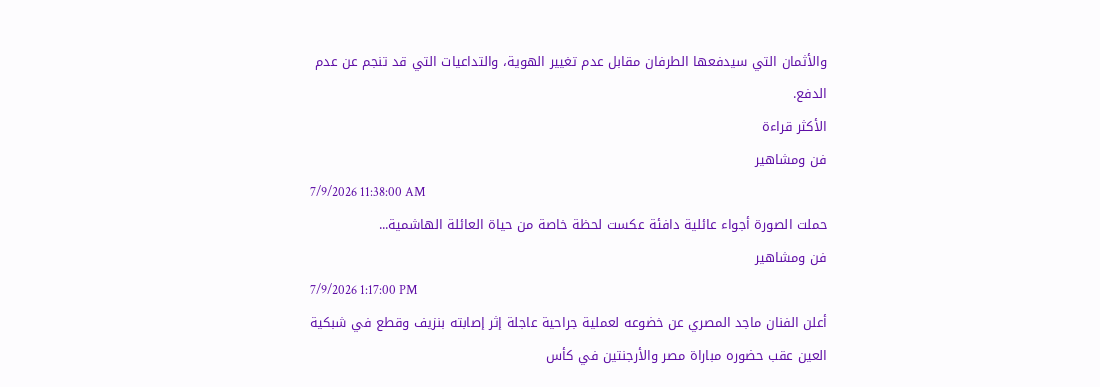والأثمان التي سيدفعها الطرفان مقابل عدم تغيير الهوية، والتداعيات التي قد تنجم عن عدم الدفع.
الأكثر قراءة
فن ومشاهير
7/9/2026 11:38:00 AM
حملت الصورة أجواء عائلية دافئة عكست لحظة خاصة من حياة العائلة الهاشمية...
فن ومشاهير
7/9/2026 1:17:00 PM
أعلن الفنان ماجد المصري عن خضوعه لعملية جراحية عاجلة إثر إصابته بنزيف وقطع في شبكية العين عقب حضوره مباراة مصر والأرجنتين في كأس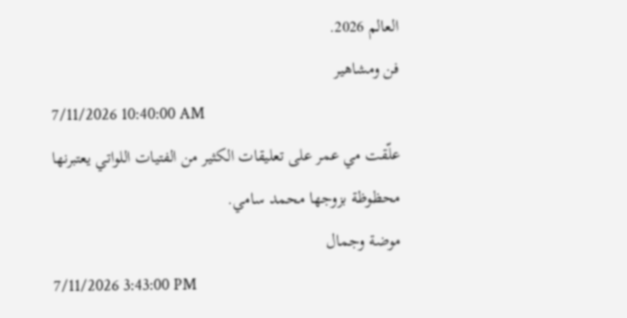العالم 2026.
فن ومشاهير
7/11/2026 10:40:00 AM
علّقت مي عمر على تعليقات الكثير من الفتيات اللواتي يعتبرنها محظوظة بزوجها محمد سامي.
موضة وجمال
7/11/2026 3:43:00 PM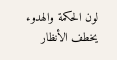لون الحكمة والهدوء يخطف الأنظار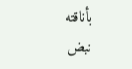بأناقته
نبض